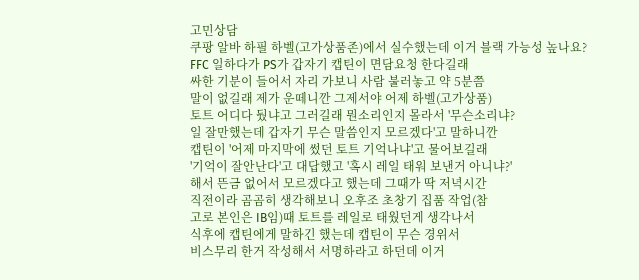고민상담
쿠팡 알바 하필 하벨(고가상품존)에서 실수했는데 이거 블랙 가능성 높나요?
FFC 일하다가 PS가 갑자기 캡틴이 면담요청 한다길래
싸한 기분이 들어서 자리 가보니 사람 불러놓고 약 5분쯤
말이 없길래 제가 운떼니깐 그제서야 어제 하벨(고가상품)
토트 어디다 뒀냐고 그러길래 뭔소리인지 몰라서 '무슨소리냐?
일 잘만했는데 갑자기 무슨 말씀인지 모르겠다'고 말하니깐
캡틴이 '어제 마지막에 썼던 토트 기억나냐'고 물어보길래
'기억이 잘안난다'고 대답했고 '혹시 레일 태워 보낸거 아니냐?'
해서 뜬금 없어서 모르겠다고 했는데 그때가 딱 저녁시간
직전이라 곰곰히 생각해보니 오후조 초창기 집품 작업(참
고로 본인은 IB임)때 토트를 레일로 태웠던게 생각나서
식후에 캡틴에게 말하긴 했는데 캡틴이 무슨 경위서
비스무리 한거 작성해서 서명하라고 하던데 이거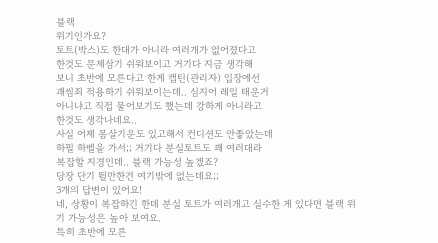블랙
위기인가요?
토트(박스)도 한대가 아니라 여러개가 없어졌다고
한것도 문제삼기 쉬워보이고 거기다 지금 생각해
보니 초반에 모른다고 한게 캡틴(관리자) 입장에선
괘씸죄 적용하기 쉬워보이는데.. 심지어 레일 태운거
아니냐고 직접 물어보기도 했는데 강하게 아니라고
한것도 생각나네요..
사실 어제 몸살기운도 있고해서 컨디션도 안좋았는데
하필 하벨을 가서;; 거기다 분실토트도 꽤 여러대라
복잡할 지경인데.. 블랙 가능성 높겠죠?
당장 단기 뛸만한건 여기밖에 없는데요;;
3개의 답변이 있어요!
네, 상황이 복잡하긴 한데 분실 토트가 여러개고 실수한 게 있다면 블랙 위기 가능성은 높아 보여요.
특히 초반에 모른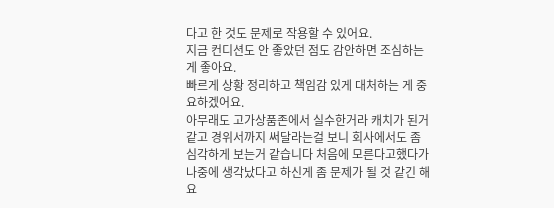다고 한 것도 문제로 작용할 수 있어요.
지금 컨디션도 안 좋았던 점도 감안하면 조심하는 게 좋아요.
빠르게 상황 정리하고 책임감 있게 대처하는 게 중요하겠어요.
아무래도 고가상품존에서 실수한거라 캐치가 된거같고 경위서까지 써달라는걸 보니 회사에서도 좀 심각하게 보는거 같습니다 처음에 모른다고했다가 나중에 생각났다고 하신게 좀 문제가 될 것 같긴 해요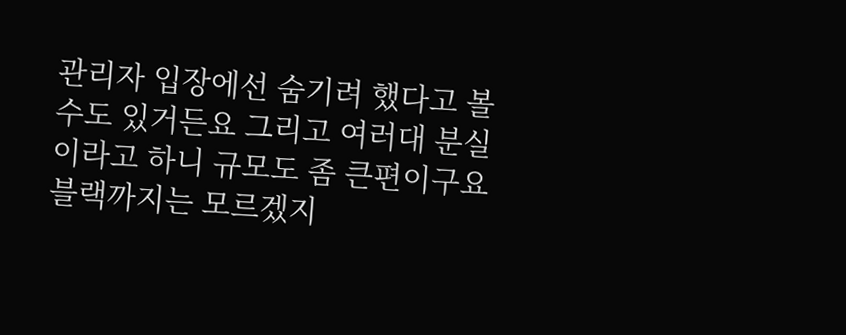관리자 입장에선 숨기려 했다고 볼 수도 있거든요 그리고 여러대 분실이라고 하니 규모도 좀 큰편이구요 블랙까지는 모르겠지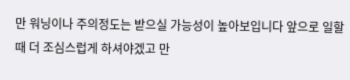만 워닝이나 주의정도는 받으실 가능성이 높아보입니다 앞으로 일할때 더 조심스럽게 하셔야겠고 만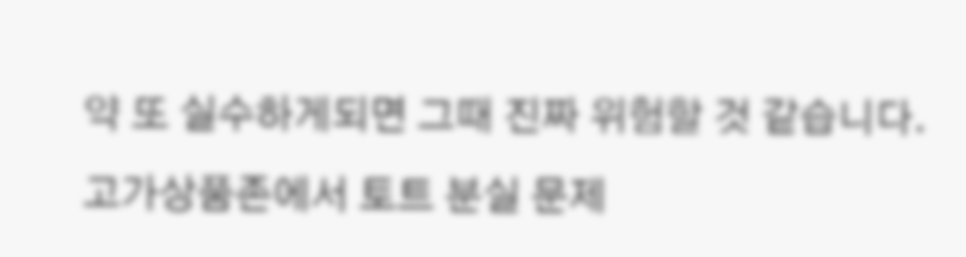약 또 실수하게되면 그때 진짜 위험할 것 같습니다.
고가상품존에서 토트 분실 문제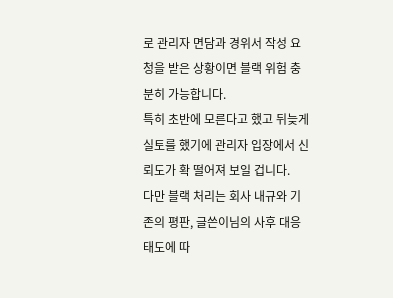로 관리자 면담과 경위서 작성 요청을 받은 상황이면 블랙 위험 충분히 가능합니다.
특히 초반에 모른다고 했고 뒤늦게 실토를 했기에 관리자 입장에서 신뢰도가 확 떨어져 보일 겁니다.
다만 블랙 처리는 회사 내규와 기존의 평판, 글쓴이님의 사후 대응 태도에 따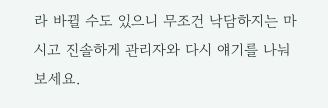라 바뀔 수도 있으니 무조건 낙담하지는 마시고 진솔하게 관리자와 다시 얘기를 나눠보세요.